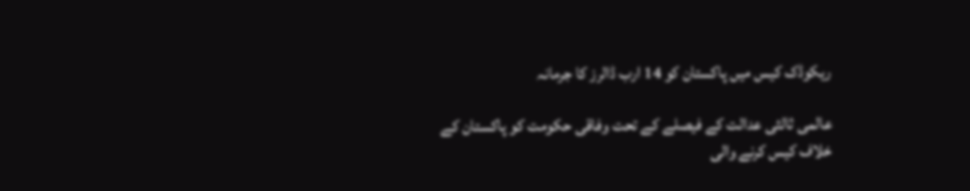ریکوڈک کیس میں پاکستان کو 14 ارب ڈالرز کا جرمانہ

عالمی ثالثی عدالت کے فیصلے کے تحت وفاقی حکومت کو پاکستان کے خلاف کیس کرنے والی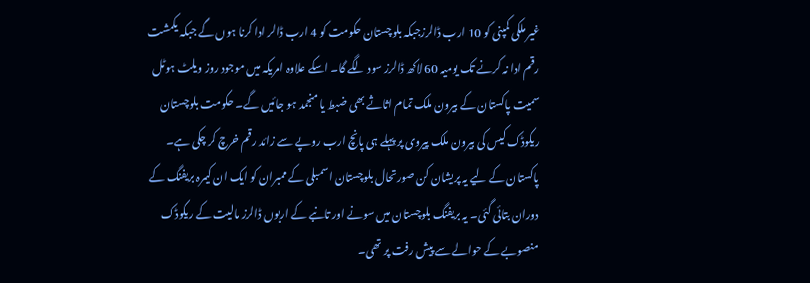غیر ملکی کمپنی کو 10 ارب ڈالرزجبکہ بلوچستان حکومت کو 4 ارب ڈالر ادا کرنا ہوں گے جبکہ یکمشت رقم ادا نہ کرنے تک یومیہ 60 لاکھ ڈالرز سود لگے گا۔ اسکے علاوہ امریکہ میں موجود روز ویلٹ ہوٹل سمیت پاکستان کے بیرون ملک تمام اثاثے بھی ضبط یا منجمد ہو جائیں گے۔ حکومت بلوچستان ریکوڈک کیس کی بیرون ملک پیروی پر پہلے ہی پانچ ارب روپے سے زائد رقم خرچ کر چکی ہے۔ پاکستان کے لیے یہ پریشان کن صورتحال بلوچستان اسمبلی کے ممبران کو ایک ان کیمرہ بریفنگ کے دوران بتائی گئی۔ یہ بریفنگ بلوچستان میں سونے اور تانبے کے اربوں ڈالرز مالیت کے ریکوڈک منصوبے کے حوالے سے پیش رفت پر تھی۔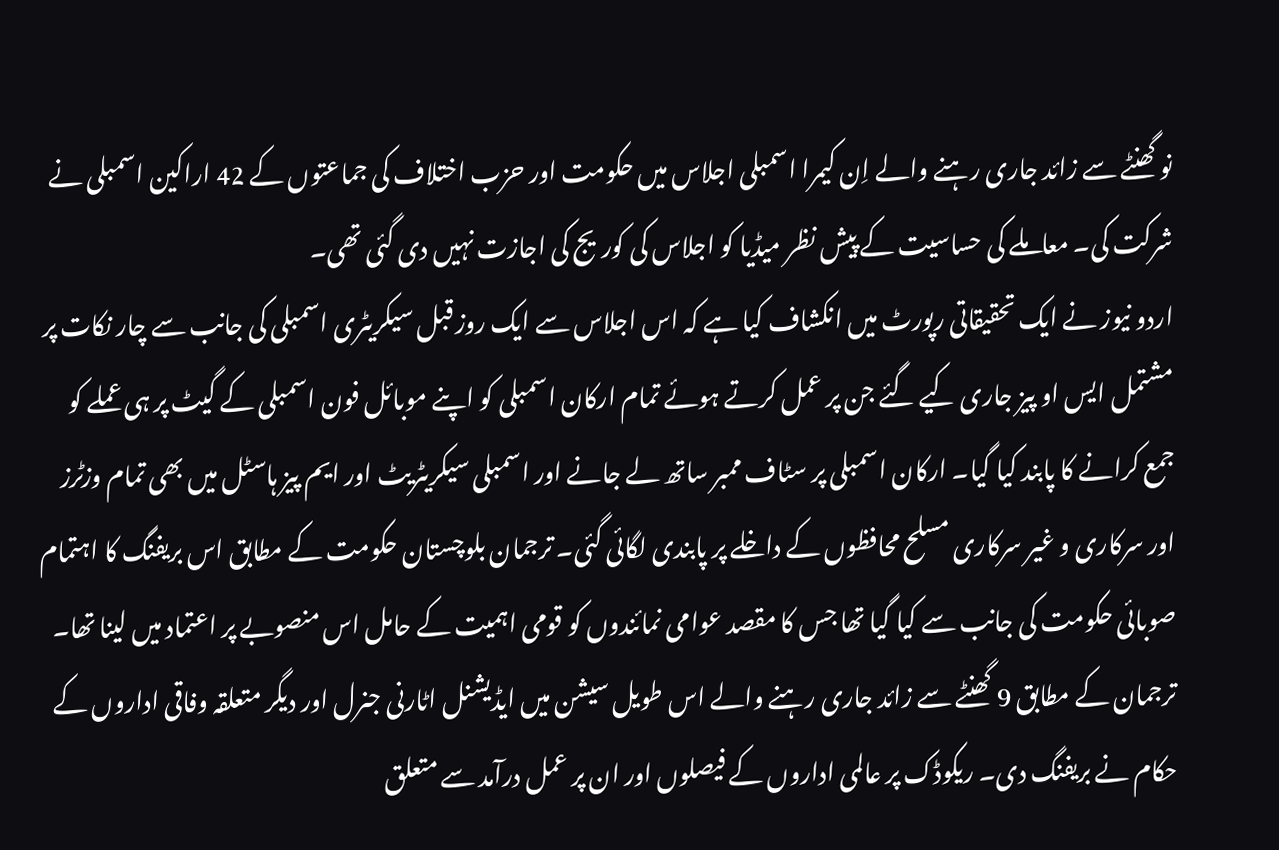نو گھنٹے سے زائد جاری رہنے والے اِن کیمرا اسمبلی اجلاس میں حکومت اور حزب اختلاف کی جماعتوں کے 42 اراکین اسمبلی نے شرکت کی۔ معاملے کی حساسیت کے پیش نظر میڈیا کو اجلاس کی کوریج کی اجازت نہیں دی گئی تھی۔
اردو نیوز نے ایک تحقیقاتی رپورٹ میں انکشاف کیا ہے کہ اس اجلاس سے ایک روز قبل سیکریٹری اسمبلی کی جانب سے چار نکات پر مشتمل ایس او پیز جاری کیے گئے جن پر عمل کرتے ہوئے تمام ارکان اسمبلی کو اپنے موبائل فون اسمبلی کے گیٹ پر ہی عملے کو جمع کرانے کا پابند کیا گیا۔ ارکان اسمبلی پر سٹاف ممبر ساتھ لے جانے اور اسمبلی سیکریٹریٹ اور ایم پیز ہاسٹل میں بھی تمام وزٹرز اور سرکاری و غیر سرکاری مسلح محافظوں کے داخلے پر پابندی لگائی گئی۔ ترجمان بلوچستان حکومت کے مطابق اس بریفنگ کا اہتمام صوبائی حکومت کی جانب سے کیا گیا تھا جس کا مقصد عوامی نمائندوں کو قومی اہمیت کے حامل اس منصوبے پر اعتماد میں لینا تھا۔ ترجمان کے مطابق 9 گھنٹے سے زائد جاری رہنے والے اس طویل سیشن میں ایڈیشنل اٹارنی جنرل اور دیگر متعلقہ وفاقی اداروں کے حکام نے بریفنگ دی۔ ریکوڈک پر عالمی اداروں کے فیصلوں اور ان پر عمل درآمد سے متعلق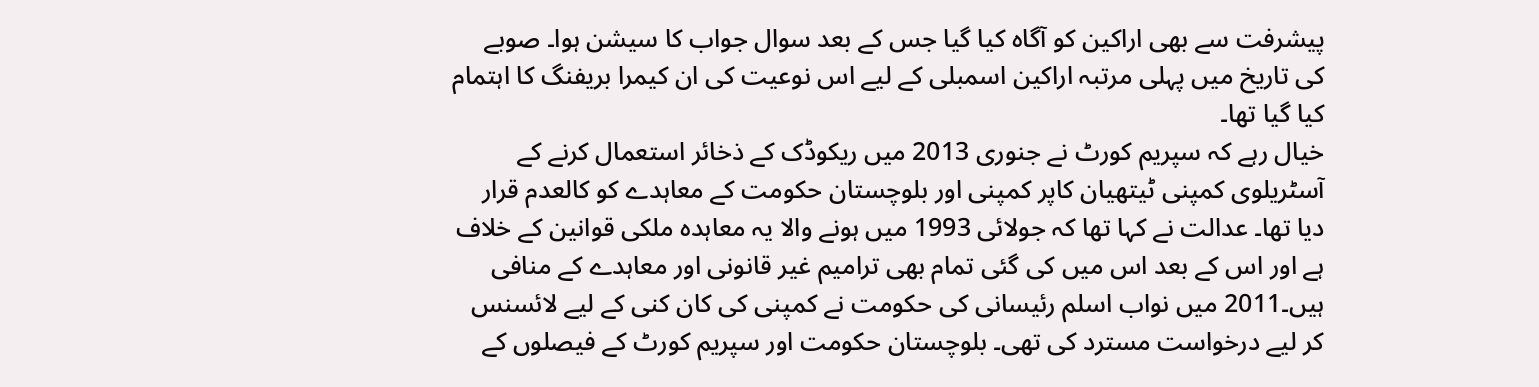پیشرفت سے بھی اراکین کو آگاہ کیا گیا جس کے بعد سوال جواب کا سیشن ہوا۔ صوبے کی تاریخ میں پہلی مرتبہ اراکین اسمبلی کے لیے اس نوعیت کی ان کیمرا بریفنگ کا اہتمام کیا گیا تھا۔
خیال رہے کہ سپریم کورٹ نے جنوری 2013 میں ریکوڈک کے ذخائر استعمال کرنے کے آسٹریلوی کمپنی ٹیتھیان کاپر کمپنی اور بلوچستان حکومت کے معاہدے کو کالعدم قرار دیا تھا۔ عدالت نے کہا تھا کہ جولائی 1993 میں ہونے والا یہ معاہدہ ملکی قوانین کے خلاف ہے اور اس کے بعد اس میں کی گئی تمام بھی ترامیم غیر قانونی اور معاہدے کے منافی ہیں۔2011 میں نواب اسلم رئیسانی کی حکومت نے کمپنی کی کان کنی کے لیے لائسنس کر لیے درخواست مسترد کی تھی۔ بلوچستان حکومت اور سپریم کورٹ کے فیصلوں کے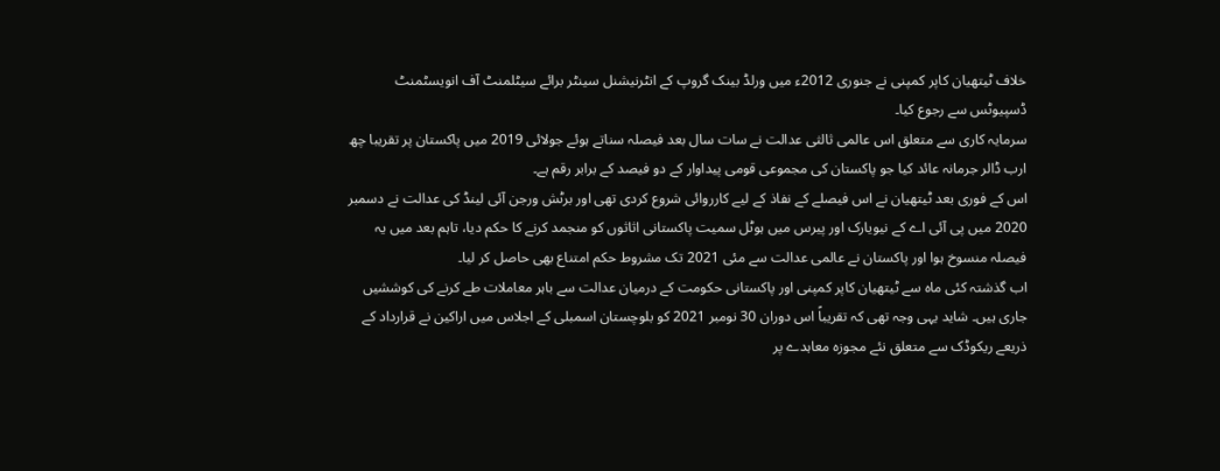خلاف ٹیتھیان کاپر کمپنی نے جنوری 2012ء میں ورلڈ بینک گروپ کے انٹرنیشنل سینٹر برائے سیٹلمنٹ آف انویسٹمنٹ ڈسپیوٹس سے رجوع کیا۔
سرمایہ کاری سے متعلق اس عالمی ثالثی عدالت نے سات سال بعد فیصلہ سناتے ہوئے جولائی 2019 میں پاکستان پر تقریبا چھ ارب ڈالر جرمانہ عائد کیا جو پاکستان کی مجموعی قومی پیداوار کے دو فیصد کے برابر رقم ہے۔
اس کے فوری بعد ٹیتھیان نے اس فیصلے کے نفاذ کے لیے کارروائی شروع کردی تھی اور برٹش ورجن آئی لینڈ کی عدالت نے دسمبر 2020 میں پی آئی اے کے نیویارک اور پیرس میں ہوٹل سمیت پاکستانی اثاثوں کو منجمد کرنے کا حکم دیا، تاہم بعد میں یہ فیصلہ منسوخ ہوا اور پاکستان نے عالمی عدالت سے مئی 2021 تک مشروط حکم امتناع بھی حاصل کر لیا۔
اب گذشتہ کئی ماہ سے ٹیتھیان کاپر کمپنی اور پاکستانی حکومت کے درمیان عدالت سے باہر معاملات طے کرنے کی کوششیں جاری ہیں۔ شاید یہی وجہ تھی کہ تقریباً اس دوران 30 نومبر 2021 کو بلوچستان اسمبلی کے اجلاس میں اراکین نے قرارداد کے ذریعے ریکوڈک سے متعلق نئے مجوزہ معاہدے پر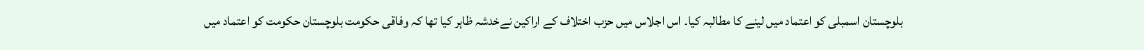بلوچستان اسمبلی کو اعتماد میں لینے کا مطالبہ کیا۔ اس اجلاس میں حزب اختلاف کے اراکین نےخدشہ ظاہر کیا تھا کہ وفاقی حکومت بلوچستان حکومت کو اعتماد میں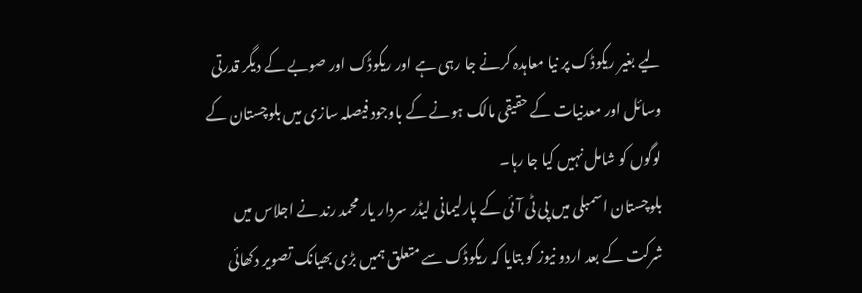لیے بغیر ریکوڈک پر نیا معاہدہ کرنے جا رہی ہے اور ریکوڈک اور صوبے کے دیگر قدرتی وسائل اور معدنیات کے حقیقی مالک ہونے کے باوجود فیصلہ سازی میں بلوچستان کے لوگوں کو شامل نہیں کیا جا رہا۔
بلوچستان اسمبلی میں پی ٹی آئی کے پارلیمانی لیڈر سردار یار محمد رند نے اجلاس میں شرکت کے بعد اردو نیوز کو بتایا کہ ریکوڈک سے متعلق ہمیں بڑی بھیانک تصویر دکھائی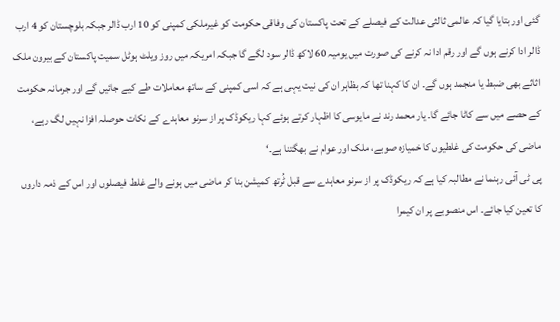گئی اور بتایا گیا کہ عالمی ثالثی عدالت کے فیصلے کے تحت پاکستان کی وفاقی حکومت کو غیرملکی کمپنی کو 10 ارب ڈالر جبکہ بلوچستان کو 4 ارب ڈالر ادا کرنے ہوں گے اور رقم ادا نہ کرنے کی صورت میں یومیہ 60 لاکھ ڈالر سود لگے گا جبکہ امریکہ میں روز ویلٹ ہوٹل سمیت پاکستان کے بیرون ملک اثاثے بھی ضبط یا منجمد ہوں گے۔ ان کا کہنا تھا کہ بظاہر ان کی نیت یہی ہے کہ اسی کمپنی کے ساتھ معاملات طے کیے جائیں گے اور جرمانہ حکومت کے حصے میں سے کاٹا جائے گا۔ یار محمد رند نے مایوسی کا اظہار کرتے ہوئے کہا ریکوڈک پر از سرنو معاہدے کے نکات حوصلہ افزا نہیں لگ رہے، ماضی کی حکومت کی غلطیوں کا خمیازہ صوبے، ملک اور عوام نے بھگتنا ہے۔‘
پی ٹی آئی رہنما نے مطالبہ کیا ہے کہ ریکوڈک پر از سرنو معاہدے سے قبل ٹُرتھ کمیشن بنا کر ماضی میں ہونے والے غلط فیصلوں اور اس کے ذمہ داروں کا تعین کیا جائے۔ اس منصوبے پر ان کیمرا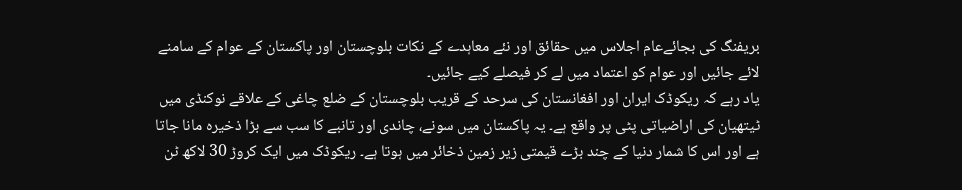بریفنگ کی بجائےعام اجلاس میں حقائق اور نئے معاہدے کے نکات بلوچستان اور پاکستان کے عوام کے سامنے لائے جائیں اور عوام کو اعتماد میں لے کر فیصلے کیے جائیں۔
یاد رہے کہ ریکوڈک ایران اور افغانستان کی سرحد کے قریب بلوچستان کے ضلع چاغی کے علاقے نوکنڈی میں ٹیتھیان کی اراضیاتی پٹی پر واقع ہے۔ یہ پاکستان میں سونے، چاندی اور تانبے کا سب سے بڑا ذخیرہ مانا جاتا ہے اور اس کا شمار دنیا کے چند بڑے قیمتی زیر زمین ذخائر میں ہوتا ہے۔ ریکوڈک میں ایک کروڑ 30 لاکھ ٹن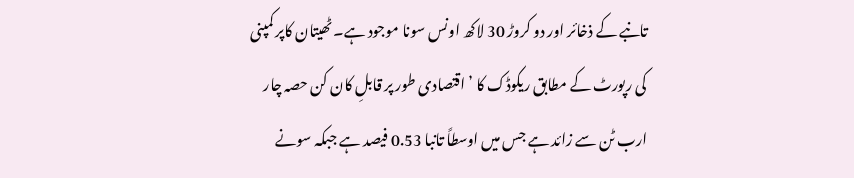تانبے کے ذخائر اور دو کروڑ 30 لاکھ اونس سونا موجود ہے۔ ٹھیتان کاپر کمپنی کی رپورٹ کے مطابق ریکوڈک کا ’اقتصادی طور پر قابلِ کان کن حصہ چار ارب ٹن سے زائد ہے جس میں اوسطاً تانبا 0.53 فیصد ہے جبکہ سونے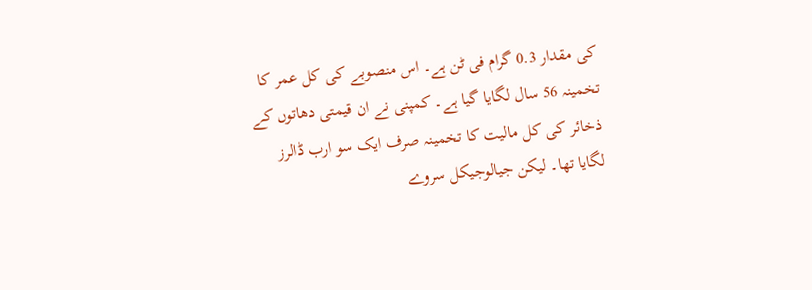کی مقدار 0.3 گرام فی ٹن ہے۔ اس منصوبے کی کل عمر کا تخمینہ 56 سال لگایا گیا ہے۔ کمپنی نے ان قیمتی دھاتوں کے ذخائر کی کل مالیت کا تخمینہ صرف ایک سو ارب ڈالرز لگایا تھا۔ لیکن جیالوجیکل سروے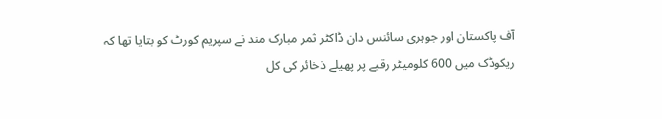آف پاکستان اور جوہری سائنس دان ڈاکٹر ثمر مبارک مند نے سپریم کورٹ کو بتایا تھا کہ ریکوڈک میں 600 کلومیٹر رقبے پر پھیلے ذخائر کی کل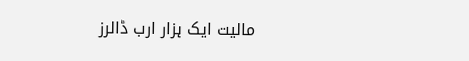مالیت ایک ہزار ارب ڈالرز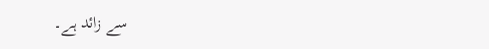سے زائد ہے۔